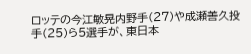ロッテの今江敏晃内野手(27)や成瀬善久投手(25)ら5選手が、東日本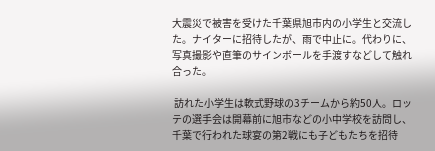大震災で被害を受けた千葉県旭市内の小学生と交流した。ナイターに招待したが、雨で中止に。代わりに、写真撮影や直筆のサインボールを手渡すなどして触れ合った。

 訪れた小学生は軟式野球の3チームから約50人。ロッテの選手会は開幕前に旭市などの小中学校を訪問し、千葉で行われた球宴の第2戦にも子どもたちを招待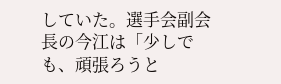していた。選手会副会長の今江は「少しでも、頑張ろうと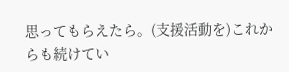思ってもらえたら。(支援活動を)これからも続けてい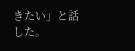きたい」と話した。